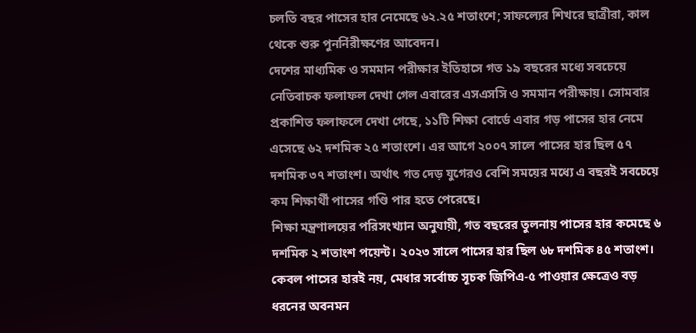চলতি বছর পাসের হার নেমেছে ৬২.২৫ শতাংশে; সাফল্যের শিখরে ছাত্রীরা, কাল থেকে শুরু পুনর্নিরীক্ষণের আবেদন।
দেশের মাধ্যমিক ও সমমান পরীক্ষার ইতিহাসে গত ১৯ বছরের মধ্যে সবচেয়ে নেতিবাচক ফলাফল দেখা গেল এবারের এসএসসি ও সমমান পরীক্ষায়। সোমবার প্রকাশিত ফলাফলে দেখা গেছে, ১১টি শিক্ষা বোর্ডে এবার গড় পাসের হার নেমে এসেছে ৬২ দশমিক ২৫ শতাংশে। এর আগে ২০০৭ সালে পাসের হার ছিল ৫৭ দশমিক ৩৭ শতাংশ। অর্থাৎ গত দেড় যুগেরও বেশি সময়ের মধ্যে এ বছরই সবচেয়ে কম শিক্ষার্থী পাসের গণ্ডি পার হতে পেরেছে।
শিক্ষা মন্ত্রণালয়ের পরিসংখ্যান অনুযায়ী, গত বছরের তুলনায় পাসের হার কমেছে ৬ দশমিক ২ শতাংশ পয়েন্ট। ২০২৩ সালে পাসের হার ছিল ৬৮ দশমিক ৪৫ শতাংশ। কেবল পাসের হারই নয়, মেধার সর্বোচ্চ সূচক জিপিএ-৫ পাওয়ার ক্ষেত্রেও বড় ধরনের অবনমন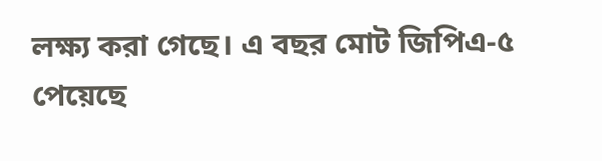লক্ষ্য করা গেছে। এ বছর মোট জিপিএ-৫ পেয়েছে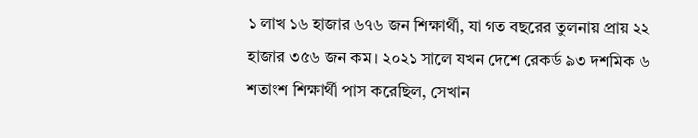১ লাখ ১৬ হাজার ৬৭৬ জন শিক্ষার্থী, যা গত বছরের তুলনায় প্রায় ২২ হাজার ৩৫৬ জন কম। ২০২১ সালে যখন দেশে রেকর্ড ৯৩ দশমিক ৬ শতাংশ শিক্ষার্থী পাস করেছিল, সেখান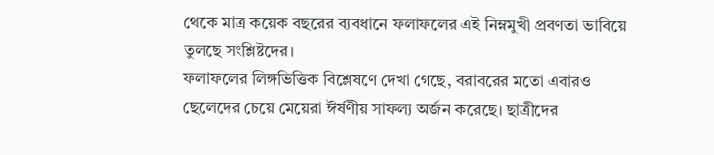থেকে মাত্র কয়েক বছরের ব্যবধানে ফলাফলের এই নিম্নমুখী প্রবণতা ভাবিয়ে তুলছে সংশ্লিষ্টদের।
ফলাফলের লিঙ্গভিত্তিক বিশ্লেষণে দেখা গেছে, বরাবরের মতো এবারও ছেলেদের চেয়ে মেয়েরা ঈর্ষণীয় সাফল্য অর্জন করেছে। ছাত্রীদের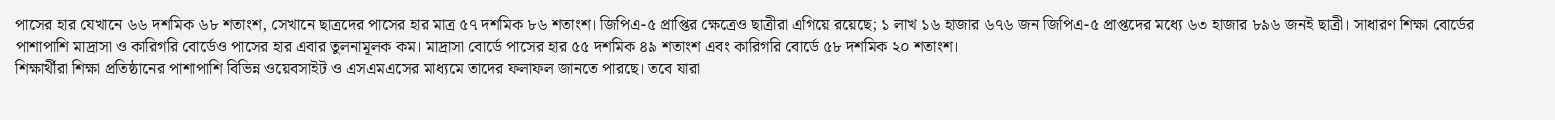পাসের হার যেখানে ৬৬ দশমিক ৬৮ শতাংশ, সেখানে ছাত্রদের পাসের হার মাত্র ৫৭ দশমিক ৮৬ শতাংশ। জিপিএ-৫ প্রাপ্তির ক্ষেত্রেও ছাত্রীরা এগিয়ে রয়েছে; ১ লাখ ১৬ হাজার ৬৭৬ জন জিপিএ-৫ প্রাপ্তদের মধ্যে ৬৩ হাজার ৮৯৬ জনই ছাত্রী। সাধারণ শিক্ষা বোর্ডের পাশাপাশি মাদ্রাসা ও কারিগরি বোর্ডেও পাসের হার এবার তুলনামূলক কম। মাদ্রাসা বোর্ডে পাসের হার ৫৫ দশমিক ৪৯ শতাংশ এবং কারিগরি বোর্ডে ৫৮ দশমিক ২০ শতাংশ।
শিক্ষার্থীরা শিক্ষা প্রতিষ্ঠানের পাশাপাশি বিভিন্ন ওয়েবসাইট ও এসএমএসের মাধ্যমে তাদের ফলাফল জানতে পারছে। তবে যারা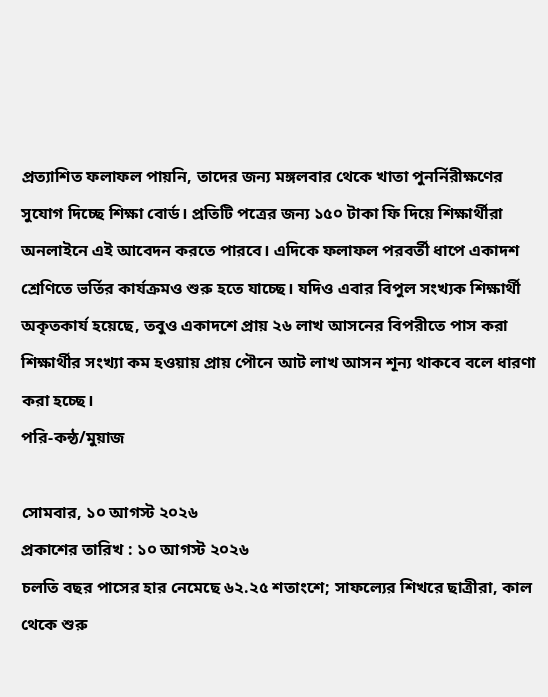প্রত্যাশিত ফলাফল পায়নি, তাদের জন্য মঙ্গলবার থেকে খাতা পুনর্নিরীক্ষণের সুযোগ দিচ্ছে শিক্ষা বোর্ড। প্রতিটি পত্রের জন্য ১৫০ টাকা ফি দিয়ে শিক্ষার্থীরা অনলাইনে এই আবেদন করতে পারবে। এদিকে ফলাফল পরবর্তী ধাপে একাদশ শ্রেণিতে ভর্তির কার্যক্রমও শুরু হতে যাচ্ছে। যদিও এবার বিপুল সংখ্যক শিক্ষার্থী অকৃতকার্য হয়েছে, তবুও একাদশে প্রায় ২৬ লাখ আসনের বিপরীতে পাস করা শিক্ষার্থীর সংখ্যা কম হওয়ায় প্রায় পৌনে আট লাখ আসন শূন্য থাকবে বলে ধারণা করা হচ্ছে।
পরি-কন্ঠ/মুয়াজ

সোমবার, ১০ আগস্ট ২০২৬
প্রকাশের তারিখ : ১০ আগস্ট ২০২৬
চলতি বছর পাসের হার নেমেছে ৬২.২৫ শতাংশে; সাফল্যের শিখরে ছাত্রীরা, কাল থেকে শুরু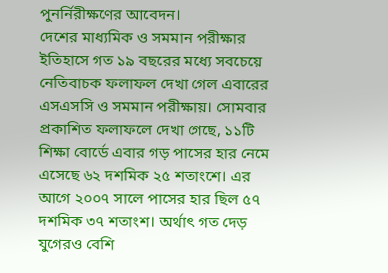পুনর্নিরীক্ষণের আবেদন।
দেশের মাধ্যমিক ও সমমান পরীক্ষার ইতিহাসে গত ১৯ বছরের মধ্যে সবচেয়ে নেতিবাচক ফলাফল দেখা গেল এবারের এসএসসি ও সমমান পরীক্ষায়। সোমবার প্রকাশিত ফলাফলে দেখা গেছে, ১১টি শিক্ষা বোর্ডে এবার গড় পাসের হার নেমে এসেছে ৬২ দশমিক ২৫ শতাংশে। এর আগে ২০০৭ সালে পাসের হার ছিল ৫৭ দশমিক ৩৭ শতাংশ। অর্থাৎ গত দেড় যুগেরও বেশি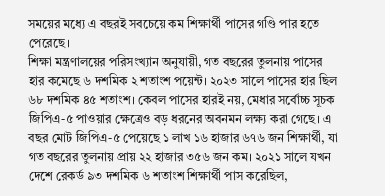সময়ের মধ্যে এ বছরই সবচেয়ে কম শিক্ষার্থী পাসের গণ্ডি পার হতে পেরেছে।
শিক্ষা মন্ত্রণালয়ের পরিসংখ্যান অনুযায়ী, গত বছরের তুলনায় পাসের হার কমেছে ৬ দশমিক ২ শতাংশ পয়েন্ট। ২০২৩ সালে পাসের হার ছিল ৬৮ দশমিক ৪৫ শতাংশ। কেবল পাসের হারই নয়, মেধার সর্বোচ্চ সূচক জিপিএ-৫ পাওয়ার ক্ষেত্রেও বড় ধরনের অবনমন লক্ষ্য করা গেছে। এ বছর মোট জিপিএ-৫ পেয়েছে ১ লাখ ১৬ হাজার ৬৭৬ জন শিক্ষার্থী, যা গত বছরের তুলনায় প্রায় ২২ হাজার ৩৫৬ জন কম। ২০২১ সালে যখন দেশে রেকর্ড ৯৩ দশমিক ৬ শতাংশ শিক্ষার্থী পাস করেছিল,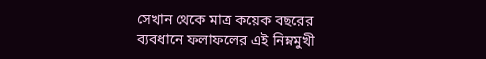সেখান থেকে মাত্র কয়েক বছরের ব্যবধানে ফলাফলের এই নিম্নমুখী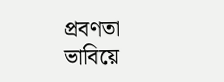প্রবণতা ভাবিয়ে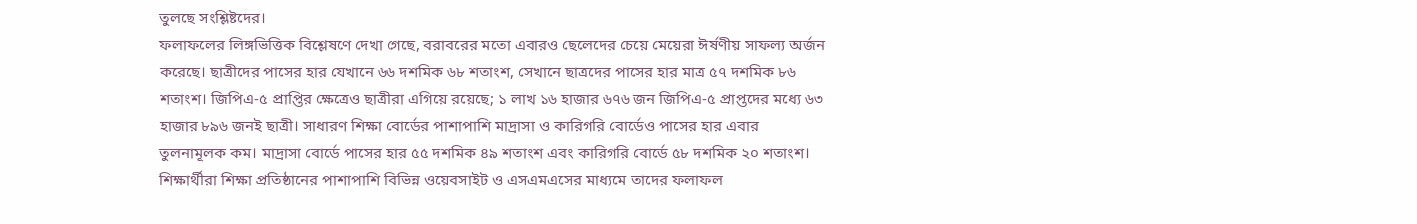তুলছে সংশ্লিষ্টদের।
ফলাফলের লিঙ্গভিত্তিক বিশ্লেষণে দেখা গেছে, বরাবরের মতো এবারও ছেলেদের চেয়ে মেয়েরা ঈর্ষণীয় সাফল্য অর্জন করেছে। ছাত্রীদের পাসের হার যেখানে ৬৬ দশমিক ৬৮ শতাংশ, সেখানে ছাত্রদের পাসের হার মাত্র ৫৭ দশমিক ৮৬ শতাংশ। জিপিএ-৫ প্রাপ্তির ক্ষেত্রেও ছাত্রীরা এগিয়ে রয়েছে; ১ লাখ ১৬ হাজার ৬৭৬ জন জিপিএ-৫ প্রাপ্তদের মধ্যে ৬৩ হাজার ৮৯৬ জনই ছাত্রী। সাধারণ শিক্ষা বোর্ডের পাশাপাশি মাদ্রাসা ও কারিগরি বোর্ডেও পাসের হার এবার তুলনামূলক কম। মাদ্রাসা বোর্ডে পাসের হার ৫৫ দশমিক ৪৯ শতাংশ এবং কারিগরি বোর্ডে ৫৮ দশমিক ২০ শতাংশ।
শিক্ষার্থীরা শিক্ষা প্রতিষ্ঠানের পাশাপাশি বিভিন্ন ওয়েবসাইট ও এসএমএসের মাধ্যমে তাদের ফলাফল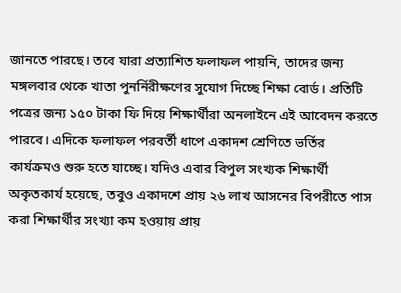জানতে পারছে। তবে যারা প্রত্যাশিত ফলাফল পায়নি, তাদের জন্য মঙ্গলবার থেকে খাতা পুনর্নিরীক্ষণের সুযোগ দিচ্ছে শিক্ষা বোর্ড। প্রতিটি পত্রের জন্য ১৫০ টাকা ফি দিয়ে শিক্ষার্থীরা অনলাইনে এই আবেদন করতে পারবে। এদিকে ফলাফল পরবর্তী ধাপে একাদশ শ্রেণিতে ভর্তির কার্যক্রমও শুরু হতে যাচ্ছে। যদিও এবার বিপুল সংখ্যক শিক্ষার্থী অকৃতকার্য হয়েছে, তবুও একাদশে প্রায় ২৬ লাখ আসনের বিপরীতে পাস করা শিক্ষার্থীর সংখ্যা কম হওয়ায় প্রায়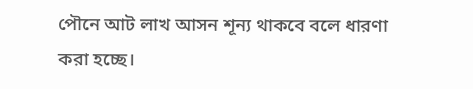পৌনে আট লাখ আসন শূন্য থাকবে বলে ধারণা করা হচ্ছে।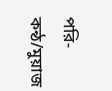পরি-কন্ঠ/মুয়াজ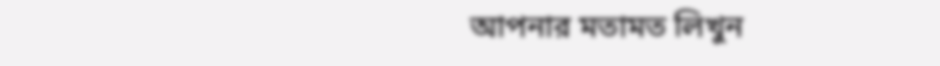আপনার মতামত লিখুন